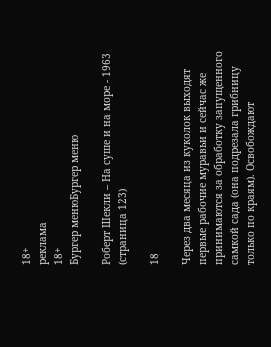18+
реклама
18+
Бургер менюБургер меню

Роберт Шекли – На суше и на море - 1963 (страница 123)

18

Через два месяца из куколок выходят первые рабочие муравьи и сейчас же принимаются за обработку запущенного самкой сада (она подрезала грибницу только по краям). Освобождают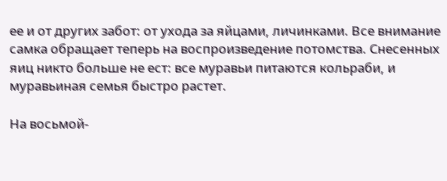ее и от других забот: от ухода за яйцами, личинками. Все внимание самка обращает теперь на воспроизведение потомства. Снесенных яиц никто больше не ест: все муравьи питаются кольраби, и муравьиная семья быстро растет.

На восьмой-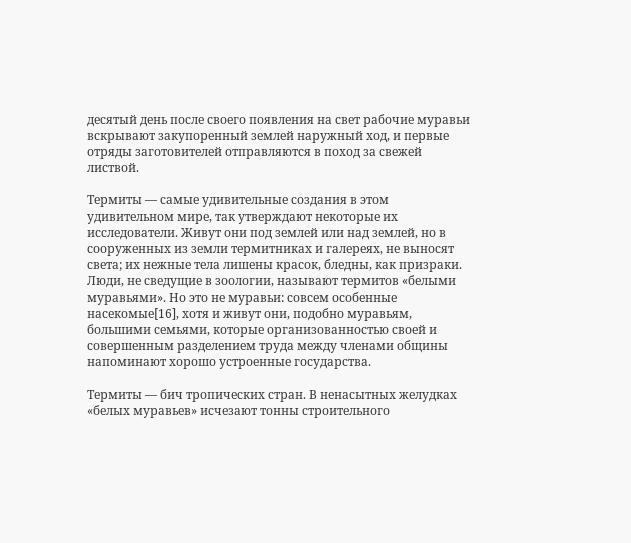десятый день после своего появления на свет рабочие муравьи вскрывают закупоренный землей наружный ход, и первые отряды заготовителей отправляются в поход за свежей листвой.

Термиты — самые удивительные создания в этом удивительном мире, так утверждают некоторые их исследователи. Живут они под землей или над землей, но в сооруженных из земли термитниках и галереях, не выносят света; их нежные тела лишены красок, бледны, как призраки. Люди, не сведущие в зоологии, называют термитов «белыми муравьями». Но это не муравьи: совсем особенные насекомые[16], хотя и живут они, подобно муравьям, большими семьями, которые организованностью своей и совершенным разделением труда между членами общины напоминают хорошо устроенные государства.

Термиты — бич тропических стран. В ненасытных желудках «белых муравьев» исчезают тонны строительного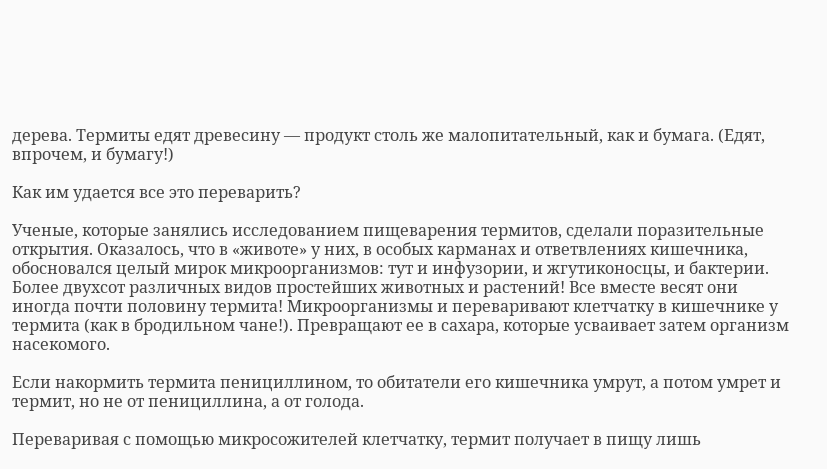дерева. Термиты едят древесину — продукт столь же малопитательный, как и бумага. (Едят, впрочем, и бумагу!)

Как им удается все это переварить?

Ученые, которые занялись исследованием пищеварения термитов, сделали поразительные открытия. Оказалось, что в «животе» у них, в особых карманах и ответвлениях кишечника, обосновался целый мирок микроорганизмов: тут и инфузории, и жгутиконосцы, и бактерии. Более двухсот различных видов простейших животных и растений! Все вместе весят они иногда почти половину термита! Микроорганизмы и переваривают клетчатку в кишечнике у термита (как в бродильном чане!). Превращают ее в сахара, которые усваивает затем организм насекомого.

Если накормить термита пенициллином, то обитатели его кишечника умрут, а потом умрет и термит, но не от пенициллина, а от голода.

Переваривая с помощью микросожителей клетчатку, термит получает в пищу лишь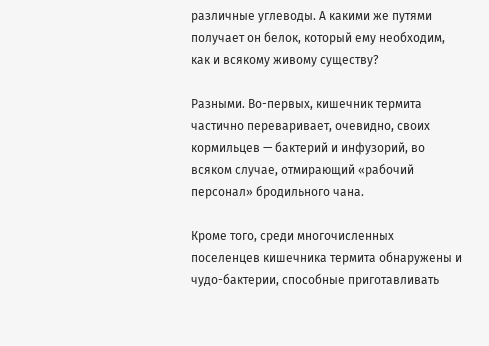различные углеводы. А какими же путями получает он белок, который ему необходим, как и всякому живому существу?

Разными. Во-первых, кишечник термита частично переваривает, очевидно, своих кормильцев — бактерий и инфузорий, во всяком случае, отмирающий «рабочий персонал» бродильного чана.

Кроме того, среди многочисленных поселенцев кишечника термита обнаружены и чудо-бактерии, способные приготавливать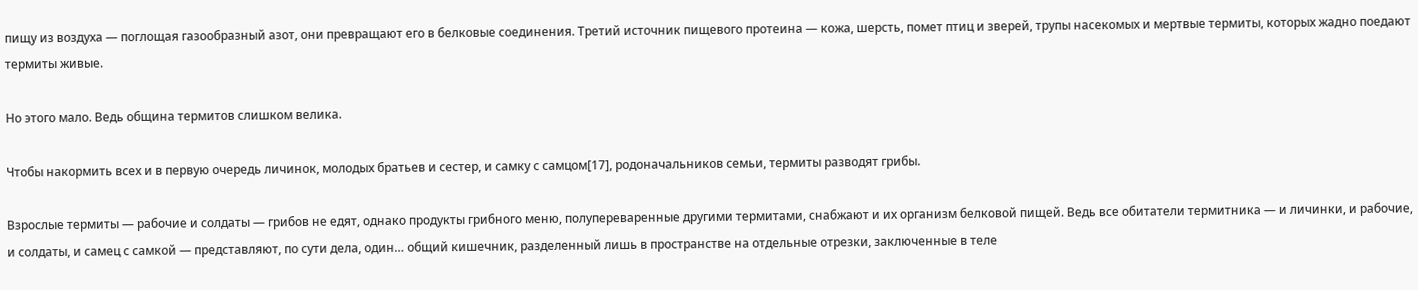пищу из воздуха — поглощая газообразный азот, они превращают его в белковые соединения. Третий источник пищевого протеина — кожа, шерсть, помет птиц и зверей, трупы насекомых и мертвые термиты, которых жадно поедают термиты живые.

Но этого мало. Ведь община термитов слишком велика.

Чтобы накормить всех и в первую очередь личинок, молодых братьев и сестер, и самку с самцом[17], родоначальников семьи, термиты разводят грибы.

Взрослые термиты — рабочие и солдаты — грибов не едят, однако продукты грибного меню, полупереваренные другими термитами, снабжают и их организм белковой пищей. Ведь все обитатели термитника — и личинки, и рабочие, и солдаты, и самец с самкой — представляют, по сути дела, один… общий кишечник, разделенный лишь в пространстве на отдельные отрезки, заключенные в теле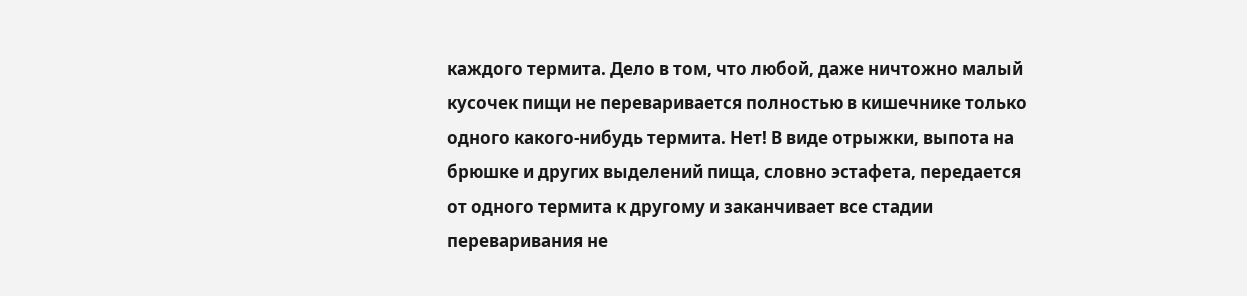каждого термита. Дело в том, что любой, даже ничтожно малый кусочек пищи не переваривается полностью в кишечнике только одного какого-нибудь термита. Нет! В виде отрыжки, выпота на брюшке и других выделений пища, словно эстафета, передается от одного термита к другому и заканчивает все стадии переваривания не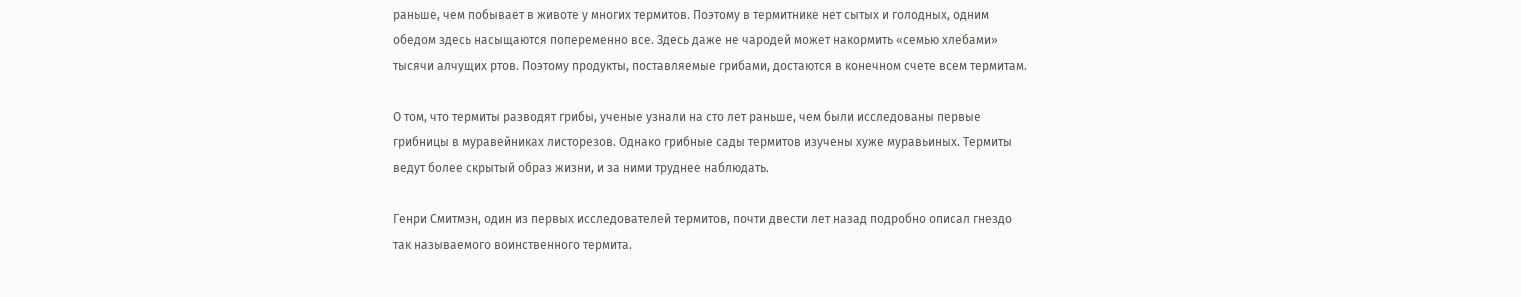раньше, чем побывает в животе у многих термитов. Поэтому в термитнике нет сытых и голодных, одним обедом здесь насыщаются попеременно все. Здесь даже не чародей может накормить «семью хлебами» тысячи алчущих ртов. Поэтому продукты, поставляемые грибами, достаются в конечном счете всем термитам.

О том, что термиты разводят грибы, ученые узнали на сто лет раньше, чем были исследованы первые грибницы в муравейниках листорезов. Однако грибные сады термитов изучены хуже муравьиных. Термиты ведут более скрытый образ жизни, и за ними труднее наблюдать.

Генри Смитмэн, один из первых исследователей термитов, почти двести лет назад подробно описал гнездо так называемого воинственного термита.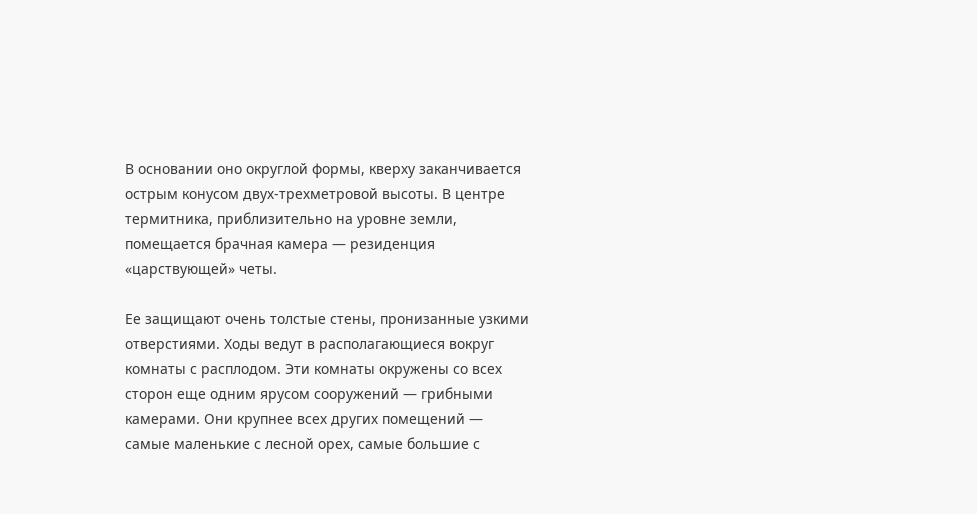В основании оно округлой формы, кверху заканчивается острым конусом двух-трехметровой высоты. В центре термитника, приблизительно на уровне земли, помещается брачная камера — резиденция «царствующей» четы.

Ее защищают очень толстые стены, пронизанные узкими отверстиями. Ходы ведут в располагающиеся вокруг комнаты с расплодом. Эти комнаты окружены со всех сторон еще одним ярусом сооружений — грибными камерами. Они крупнее всех других помещений — самые маленькие с лесной орех, самые большие с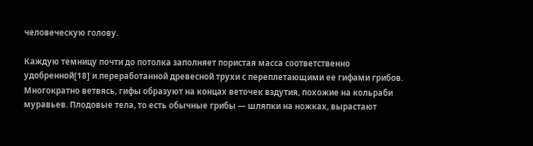человеческую голову.

Каждую темницу почти до потолка заполняет пористая масса соответственно удобренной[18] и переработанной древесной трухи с переплетающими ее гифами грибов. Многократно ветвясь, гифы образуют на концах веточек вздутия, похожие на кольраби муравьев. Плодовые тела, то есть обычные грибы — шляпки на ножках, вырастают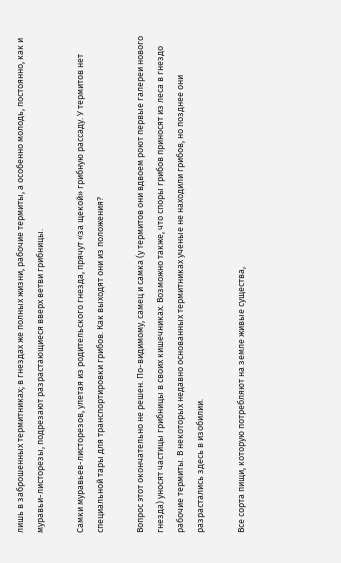лишь в заброшенных термитниках; в гнездах же полных жизни, рабочие термиты, а особенно молодь, постоянно, как и муравьи-листорезы, подрезают разрастающиеся вверх ветви грибницы.

Самки муравьев-листорезов, улетая из родительского гнезда, прячут «за щекой» грибную рассаду. У термитов нет специальной тары для транспортировки грибов. Как выходят они из положения?

Вопрос этот окончательно не решен. По-видимому, самец и самка (у термитов они вдвоем роют первые галереи нового гнезда) уносят частицы грибницы в своих кишечниках. Возможно также, что споры грибов приносят из леса в гнездо рабочие термиты. В некоторых недавно основанных термитниках ученые не находили грибов, но позднее они разрастались здесь в изобилии.

Все сорта пищи, которую потребляют на земле живые существа,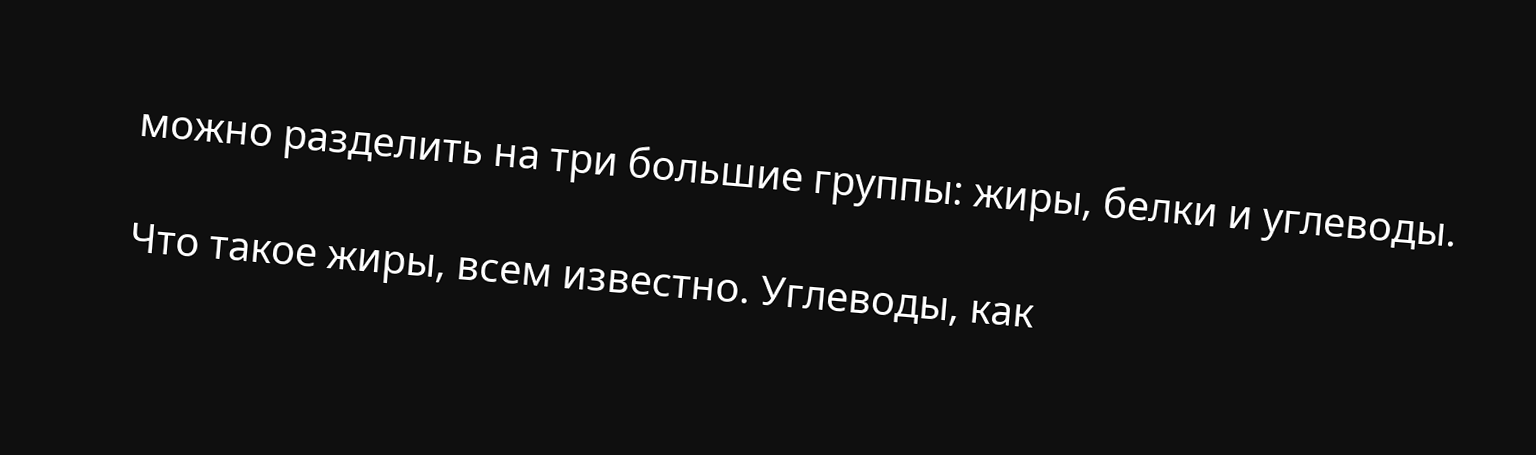можно разделить на три большие группы: жиры, белки и углеводы.

Что такое жиры, всем известно. Углеводы, как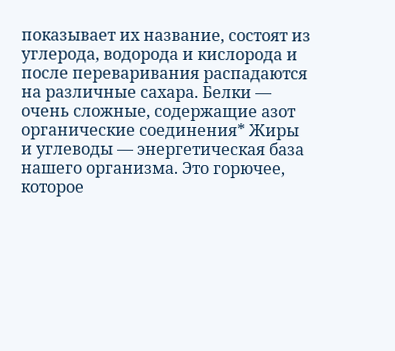показывает их название, состоят из углерода, водорода и кислорода и после переваривания распадаются на различные сахара. Белки — очень сложные, содержащие азот органические соединения* Жиры и углеводы — энергетическая база нашего организма. Это горючее, которое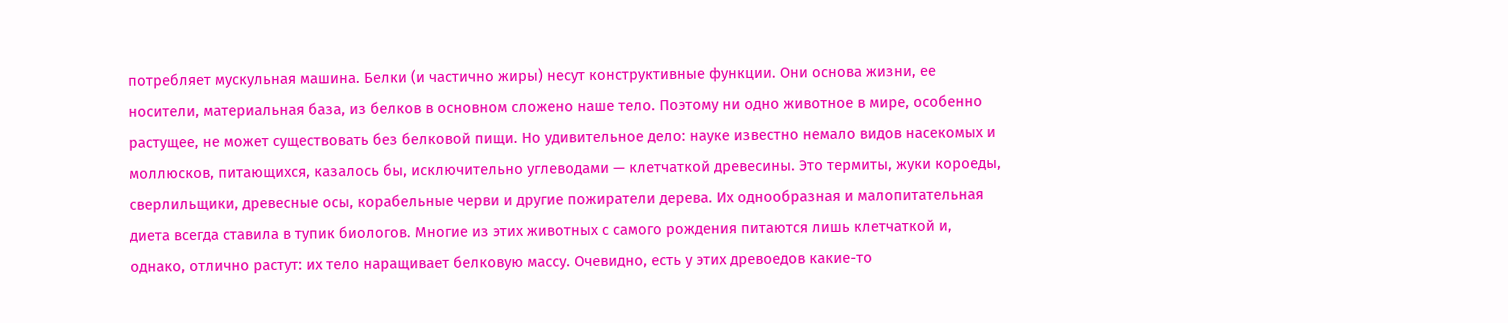потребляет мускульная машина. Белки (и частично жиры) несут конструктивные функции. Они основа жизни, ее носители, материальная база, из белков в основном сложено наше тело. Поэтому ни одно животное в мире, особенно растущее, не может существовать без белковой пищи. Но удивительное дело: науке известно немало видов насекомых и моллюсков, питающихся, казалось бы, исключительно углеводами — клетчаткой древесины. Это термиты, жуки короеды, сверлильщики, древесные осы, корабельные черви и другие пожиратели дерева. Их однообразная и малопитательная диета всегда ставила в тупик биологов. Многие из этих животных с самого рождения питаются лишь клетчаткой и, однако, отлично растут: их тело наращивает белковую массу. Очевидно, есть у этих древоедов какие-то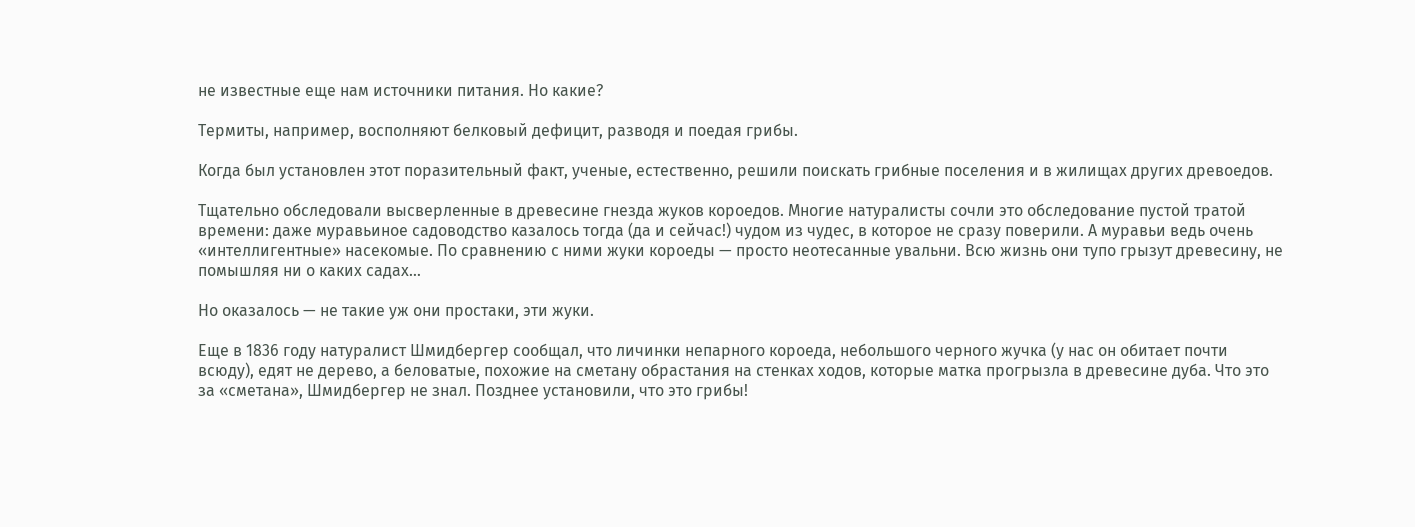не известные еще нам источники питания. Но какие?

Термиты, например, восполняют белковый дефицит, разводя и поедая грибы.

Когда был установлен этот поразительный факт, ученые, естественно, решили поискать грибные поселения и в жилищах других древоедов.

Тщательно обследовали высверленные в древесине гнезда жуков короедов. Многие натуралисты сочли это обследование пустой тратой времени: даже муравьиное садоводство казалось тогда (да и сейчас!) чудом из чудес, в которое не сразу поверили. А муравьи ведь очень «интеллигентные» насекомые. По сравнению с ними жуки короеды — просто неотесанные увальни. Всю жизнь они тупо грызут древесину, не помышляя ни о каких садах…

Но оказалось — не такие уж они простаки, эти жуки.

Еще в 1836 году натуралист Шмидбергер сообщал, что личинки непарного короеда, небольшого черного жучка (у нас он обитает почти всюду), едят не дерево, а беловатые, похожие на сметану обрастания на стенках ходов, которые матка прогрызла в древесине дуба. Что это за «сметана», Шмидбергер не знал. Позднее установили, что это грибы!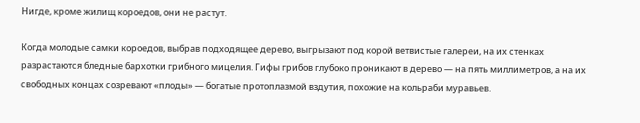Нигде, кроме жилищ короедов, они не растут.

Когда молодые самки короедов, выбрав подходящее дерево, выгрызают под корой ветвистые галереи, на их стенках разрастаются бледные бархотки грибного мицелия. Гифы грибов глубоко проникают в дерево — на пять миллиметров, а на их свободных концах созревают «плоды» — богатые протоплазмой вздутия, похожие на кольраби муравьев.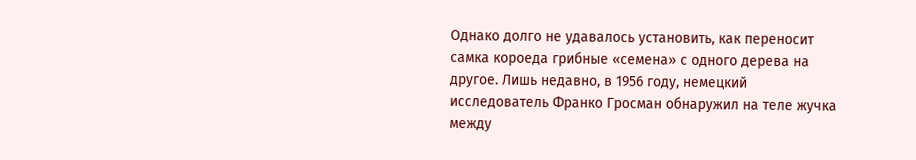Однако долго не удавалось установить, как переносит самка короеда грибные «семена» с одного дерева на другое. Лишь недавно, в 1956 году, немецкий исследователь Франко Гросман обнаружил на теле жучка между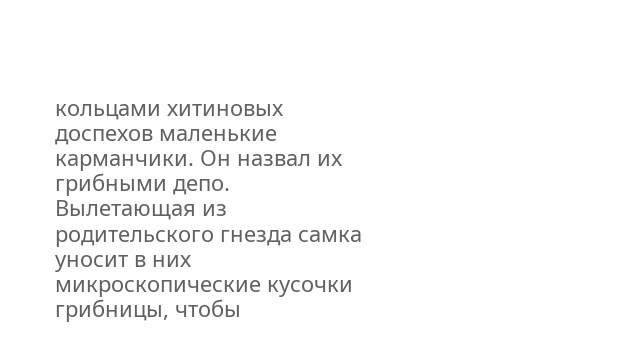кольцами хитиновых доспехов маленькие карманчики. Он назвал их грибными депо. Вылетающая из родительского гнезда самка уносит в них микроскопические кусочки грибницы, чтобы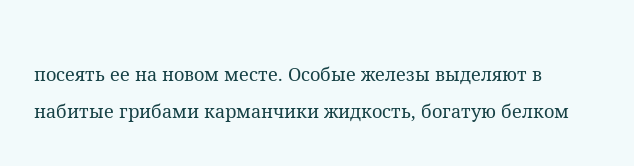посеять ее на новом месте. Особые железы выделяют в набитые грибами карманчики жидкость, богатую белком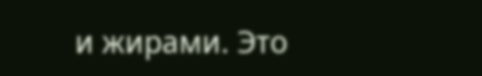и жирами. Это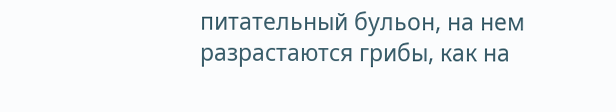питательный бульон, на нем разрастаются грибы, как на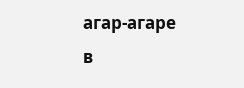агар-агаре в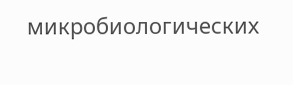микробиологических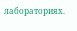лабораториях.